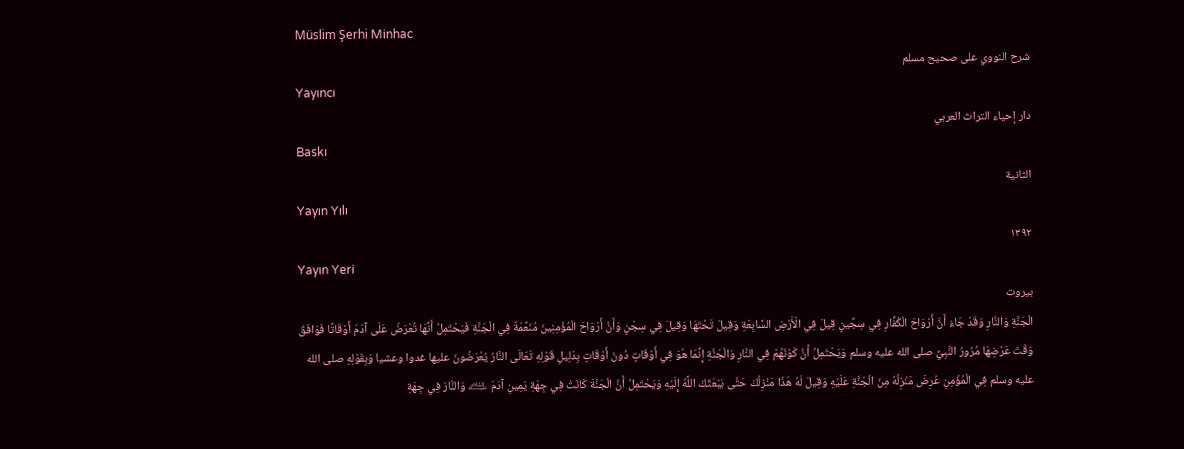Müslim Şerhi Minhac
شرح النووي على صحيح مسلم
Yayıncı
دار إحياء التراث العربي
Baskı
الثانية
Yayın Yılı
١٣٩٢
Yayın Yeri
بيروت
الْجَنَّةِ وَالنَّارِ وَقَدْ جَاءَ أَنَّ أَرْوَاحَ الْكُفَّارِ فِي سِجِّينٍ قِيلَ فِي الْأَرْضِ السَّابِعَةِ وَقِيلَ تَحْتَهَا وَقِيلَ فِي سِجْنٍ وَأَنَّ أَرْوَاحَ الْمُؤْمِنِينَ مُنَعَّمَةٌ فِي الْجَنَّةِ فَيَحْتَمِلُ أَنَّهَا تُعْرَضُ عَلَى آدَمَ أَوْقَاتًا فَوَافَقَ وَقْتَ عَرْضِهَا مُرُورُ النَّبِيِّ صلى الله عليه وسلم وَيَحْتَمِلُ أَنَّ كَوْنَهُمْ فِي النَّارِ وَالْجَنَّةِ إِنَّمَا هُوَ فِي أَوْقَاتٍ دُونَ أَوْقَاتٍ بِدَلِيلِ قَوْلِهِ تَعَالَى النَّارُ يُعْرَضُونَ عليها غدوا وعشيا وَبِقَوْلِهِ صلى الله عليه وسلم فِي الْمُؤْمِنِ عُرِضَ مَنْزِلُهُ مِنَ الْجَنَّةِ عَلَيْهِ وَقِيلَ لَهُ هَذَا مَنْزِلُكَ حَتَّى يَبْعَثَكَ اللَّهُ إِلَيْهِ وَيَحْتَمِلُ أَنَّ الْجَنَّةَ كَانَتْ فِي جِهَةِ يَمِينِ آدَمَ ﵇ وَالنَّارَ فِي جِهَةِ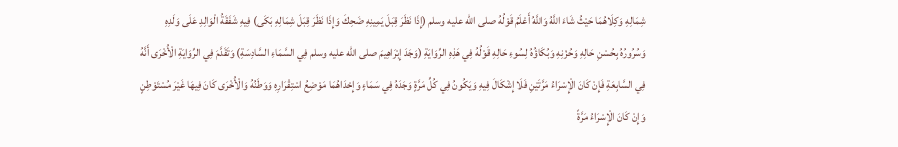شِمَالِهِ وَكِلَاهُمَا حَيْثُ شَاءَ اللَّهُ وَاللَّهُ أَعْلَمُ قَوْلُهُ صلى الله عليه وسلم (إِذَا نَظَرَ قِبَلَ يَمِينِهِ ضَحِكَ وَإِذَا نَظَرَ قِبَلَ شِمَالِهِ بَكَى) فِيهِ شَفَقَةُ الْوَالِدِ عَلَى وَلَدِهِ وَسُرُورُهُ بِحُسْنِ حَالِهِ وَحُزْنِهِ وَبُكَاؤُهُ لِسُوءِ حَالِهِ قَوْلُهُ فِي هَذِهِ الرِّوَايَةِ (وَجَدَ إِبْرَاهِيمَ صلى الله عليه وسلم فِي السَّمَاءِ السَّادِسَةِ) وَتَقَدَّمَ فِي الرِّوَايَةِ الْأُخْرَى أَنَّهُ فِي السَّابِعَةِ فَإِنْ كَانَ الْإِسْرَاءُ مَرَّتَيْنِ فَلَا إِشْكَالَ فِيهِ وَيَكُونُ فِي كُلِّ مَرَّةٍ وَجَدَهُ فِي سَمَاءٍ وَإِحْدَاهُمَا مَوْضِعُ اسْتِقْرَارِهِ وَوَطَنُهُ وَالْأُخْرَى كَانَ فِيهَا غَيْرَ مُسْتَوْطِنٍ وَإِنْ كَانَ الْإِسْرَاءُ مَرَّةً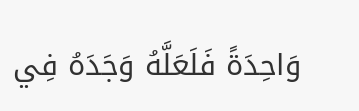وَاحِدَةً فَلَعَلَّهُ وَجَدَهُ فِي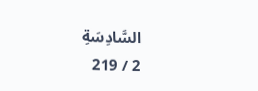السَّادِسَةِ
2 / 219